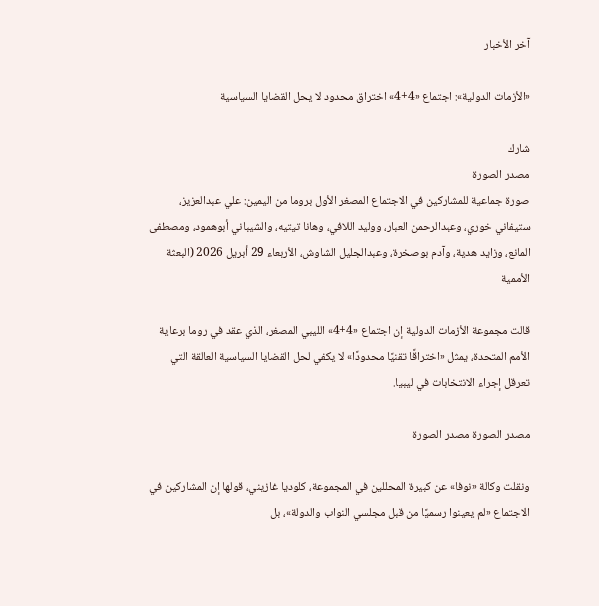آخر الأخبار

«الأزمات الدولية»: اجتماع «4+4» اختراق محدود لا يحل القضايا السياسية

شارك
مصدر الصورة
صورة جماعية للمشاركين في الاجتماع المصغر الأول بروما من اليمين: علي عبدالعزيز، ستيفاني خوري، وعبدالرحمن العبار، ووليد اللافي، وهانا تيتيه، والشيباني أبوهمود، ومصطفى المانع، وزايد هدية، وآدم بوصخرة، وعبدالجليل الشاوش، الأربعاء 29 أبريل 2026 (البعثة الأممية

قالت مجموعة الأزمات الدولية إن اجتماع «4+4» الليبي المصغر، الذي عقد في روما برعاية الأمم المتحدة، يمثل «اختراقًا تقنيًا محدودًا» لا يكفي لحل القضايا السياسية العالقة التي تعرقل إجراء الانتخابات في ليبيا.

مصدر الصورة مصدر الصورة

ونقلت وكالة «نوفا» عن كبيرة المحللين في المجموعة، كلوديا غازيني، قولها إن المشاركين في الاجتماع «لم يعينوا رسميًا من قبل مجلسي النواب والدولة»، بل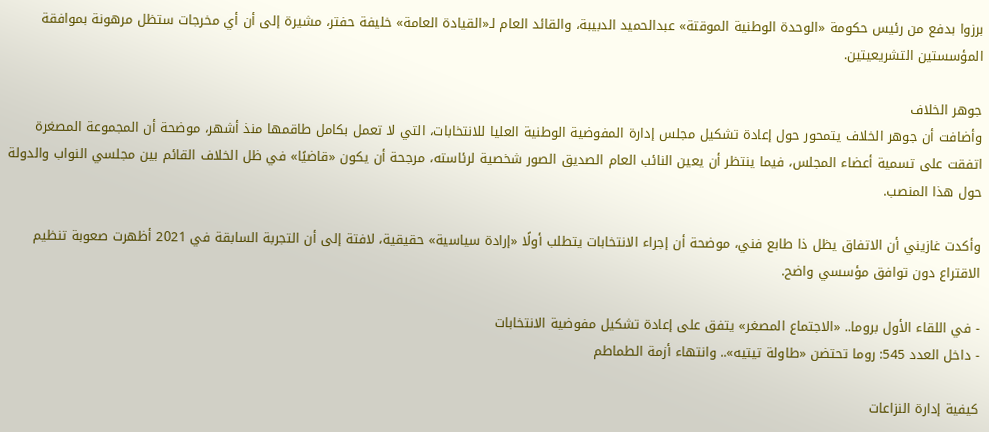برزوا بدفع من رئيس حكومة «الوحدة الوطنية الموقتة» عبدالحميد الدبيبة، والقائد العام لـ«القيادة العامة» خليفة حفتر، مشيرة إلى أن أي مخرجات ستظل مرهونة بموافقة المؤسستين التشريعيتين.

جوهر الخلاف
وأضافت أن جوهر الخلاف يتمحور حول إعادة تشكيل مجلس إدارة المفوضية الوطنية العليا للانتخابات، التي لا تعمل بكامل طاقمها منذ أشهر، موضحة أن المجموعة المصغرة اتفقت على تسمية أعضاء المجلس، فيما ينتظر أن يعين النائب العام الصديق الصور شخصية لرئاسته، مرجحة أن يكون «قاضيًا» في ظل الخلاف القائم بين مجلسي النواب والدولة حول هذا المنصب.

وأكدت غازيني أن الاتفاق يظل ذا طابع فني، موضحة أن إجراء الانتخابات يتطلب أولًا «إرادة سياسية» حقيقية، لافتة إلى أن التجربة السابقة في 2021 أظهرت صعوبة تنظيم الاقتراع دون توافق مؤسسي واضح.

- في اللقاء الأول بروما.. «الاجتماع المصغر» يتفق على إعادة تشكيل مفوضية الانتخابات
- داخل العدد 545: روما تحتضن «طاولة تيتيه».. وانتهاء أزمة الطماطم

كيفية إدارة النزاعات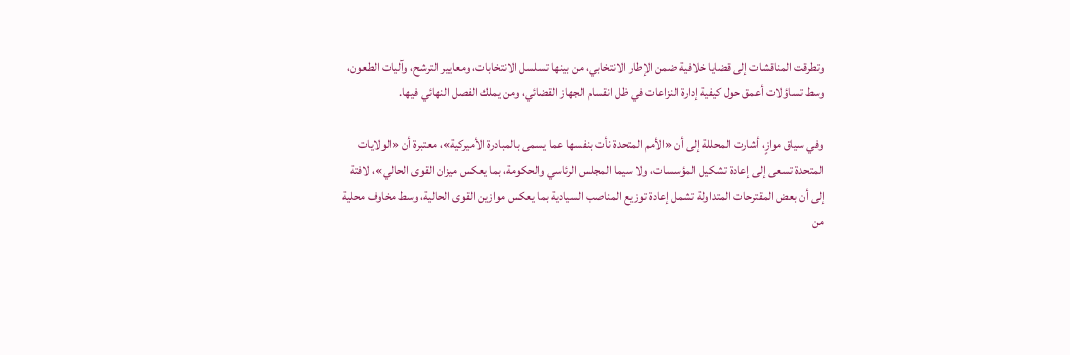وتطرقت المناقشات إلى قضايا خلافية ضمن الإطار الانتخابي، من بينها تسلسل الانتخابات، ومعايير الترشح، وآليات الطعون، وسط تساؤلات أعمق حول كيفية إدارة النزاعات في ظل انقسام الجهاز القضائي، ومن يملك الفصل النهائي فيها.

وفي سياق موازٍ، أشارت المحللة إلى أن «الأمم المتحدة نأت بنفسها عما يسمى بالمبادرة الأميركية»، معتبرة أن «الولايات المتحدة تسعى إلى إعادة تشكيل المؤسسات، ولا سيما المجلس الرئاسي والحكومة، بما يعكس ميزان القوى الحالي»، لافتة إلى أن بعض المقترحات المتداولة تشمل إعادة توزيع المناصب السيادية بما يعكس موازين القوى الحالية، وسط مخاوف محلية من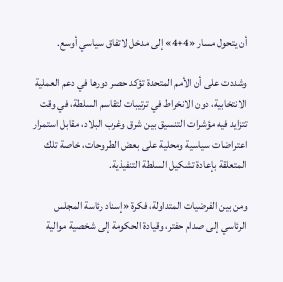أن يتحول مسار «4+4» إلى مدخل لاتفاق سياسي أوسع.

وشددت على أن الأمم المتحدة تؤكد حصر دورها في دعم العملية الانتخابية، دون الانخراط في ترتيبات لتقاسم السلطة، في وقت تتزايد فيه مؤشرات التنسيق بين شرق وغرب البلاد، مقابل استمرار اعتراضات سياسية ومحلية على بعض الطروحات، خاصة تلك المتعلقة بإعادة تشكيل السلطة التنفيذية.

ومن بين الفرضيات المتداولة، فكرة «إسناد رئاسة المجلس الرئاسي إلى صدام حفتر، وقيادة الحكومة إلى شخصية موالية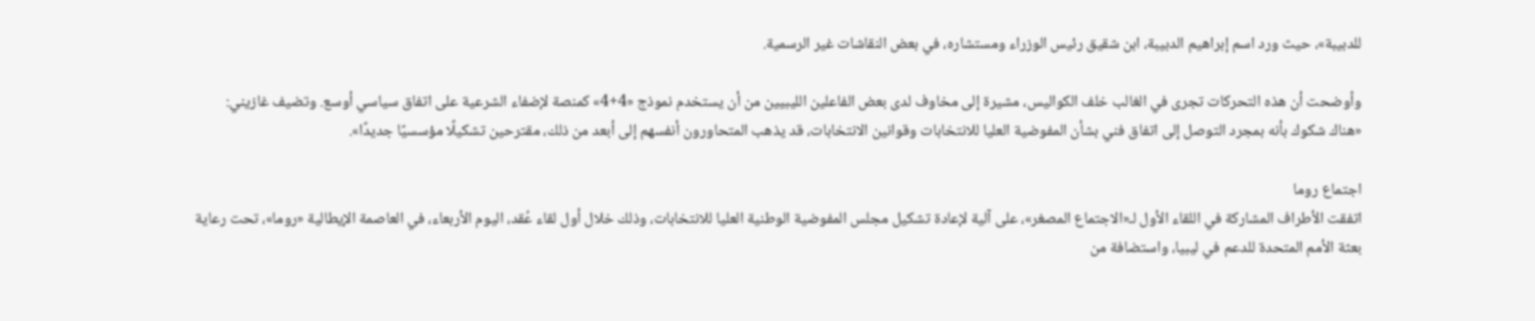للدبيبة»، حيث ورد اسم إبراهيم الدبيبة، ابن شقيق رئيس الوزراء ومستشاره، في بعض النقاشات غير الرسمية.

وأوضحت أن هذه التحركات تجرى في الغالب خلف الكواليس، مشيرة إلى مخاوف لدى بعض الفاعلين الليبيين من أن يستخدم نموذج «4+4» كمنصة لإضفاء الشرعية على اتفاق سياسي أوسع. وتضيف غازيني: «هناك شكوك بأنه بمجرد التوصل إلى اتفاق فني بشأن المفوضية العليا للانتخابات وقوانين الانتخابات، قد يذهب المتحاورون أنفسهم إلى أبعد من ذلك، مقترحين تشكيلًا مؤسسيًا جديدًا».

اجتماع روما
اتفقت الأطراف المشاركة في اللقاء الأول لـ«الاجتماع المصغر»، على آلية لإعادة تشكيل مجلس المفوضية الوطنية العليا للانتخابات، وذلك خلال أول لقاء عُقد، اليوم الأربعاء، في العاصمة الإيطالية «روما»، تحت رعاية بعثة الأمم المتحدة للدعم في ليبيا، واستضافة من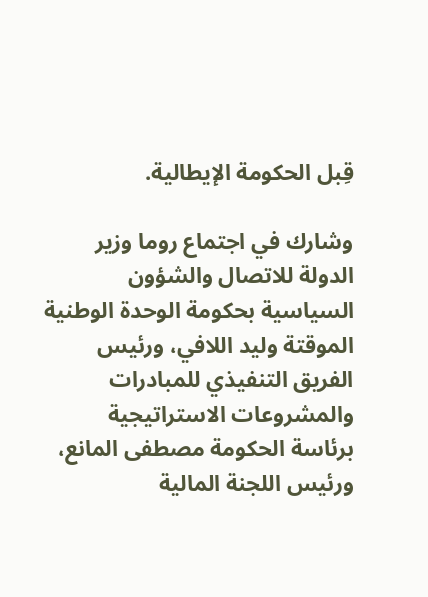قِبل الحكومة الإيطالية.

وشارك في اجتماع روما وزير الدولة للاتصال والشؤون السياسية بحكومة الوحدة الوطنية الموقتة وليد اللافي، ورئيس الفريق التنفيذي للمبادرات والمشروعات الاستراتيجية برئاسة الحكومة مصطفى المانع، ورئيس اللجنة المالية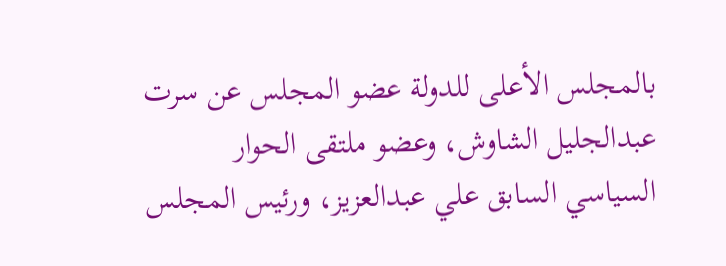بالمجلس الأعلى للدولة عضو المجلس عن سرت عبدالجليل الشاوش، وعضو ملتقى الحوار السياسي السابق علي عبدالعزيز، ورئيس المجلس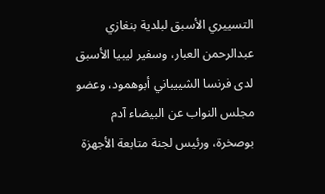التسييري الأسبق لبلدية بنغازي عبدالرحمن العبار، وسفير ليبيا الأسبق لدى فرنسا الشييباني أبوهمود، وعضو مجلس النواب عن البيضاء آدم بوصخرة، ورئيس لجنة متابعة الأجهزة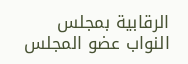الرقابية بمجلس النواب عضو المجلس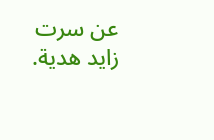عن سرت زايد هدية.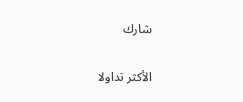شارك

الأكثر تداولا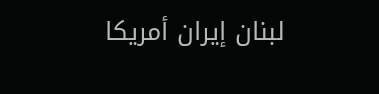لبنان إيران أمريكا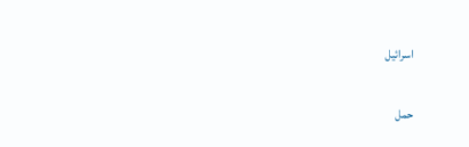اسرائيل

حمل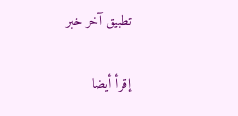تطبيق آخر خبر

إقرأ أيضا